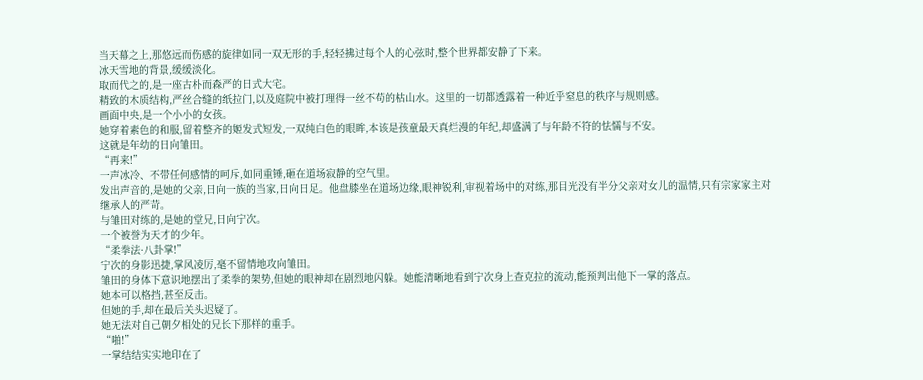当天幕之上,那悠远而伤感的旋律如同一双无形的手,轻轻拂过每个人的心弦时,整个世界都安静了下来。
冰天雪地的背景,缓缓淡化。
取而代之的,是一座古朴而森严的日式大宅。
精致的木质结构,严丝合缝的纸拉门,以及庭院中被打理得一丝不苟的枯山水。这里的一切都透露着一种近乎窒息的秩序与规则感。
画面中央,是一个小小的女孩。
她穿着素色的和服,留着整齐的姬发式短发,一双纯白色的眼眸,本该是孩童最天真烂漫的年纪,却盛满了与年龄不符的怯懦与不安。
这就是年幼的日向雏田。
“再来!”
一声冰冷、不带任何感情的呵斥,如同重锤,砸在道场寂静的空气里。
发出声音的,是她的父亲,日向一族的当家,日向日足。他盘膝坐在道场边缘,眼神锐利,审视着场中的对练,那目光没有半分父亲对女儿的温情,只有宗家家主对继承人的严苛。
与雏田对练的,是她的堂兄,日向宁次。
一个被誉为天才的少年。
“柔拳法·八卦掌!”
宁次的身影迅捷,掌风凌厉,毫不留情地攻向雏田。
雏田的身体下意识地摆出了柔拳的架势,但她的眼神却在剧烈地闪躲。她能清晰地看到宁次身上查克拉的流动,能预判出他下一掌的落点。
她本可以格挡,甚至反击。
但她的手,却在最后关头迟疑了。
她无法对自己朝夕相处的兄长下那样的重手。
“啪!”
一掌结结实实地印在了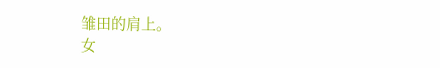雏田的肩上。
女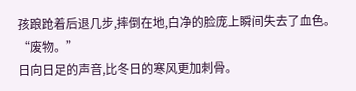孩踉跄着后退几步,摔倒在地,白净的脸庞上瞬间失去了血色。
“废物。”
日向日足的声音,比冬日的寒风更加刺骨。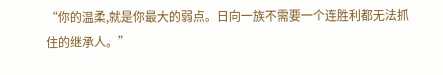“你的温柔,就是你最大的弱点。日向一族不需要一个连胜利都无法抓住的继承人。”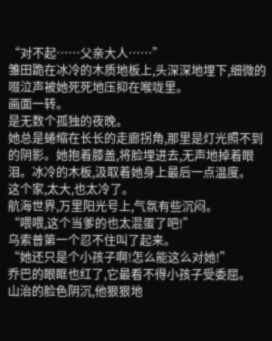“对不起……父亲大人……”
雏田跪在冰冷的木质地板上,头深深地埋下,细微的啜泣声被她死死地压抑在喉咙里。
画面一转。
是无数个孤独的夜晚。
她总是蜷缩在长长的走廊拐角,那里是灯光照不到的阴影。她抱着膝盖,将脸埋进去,无声地掉着眼泪。冰冷的木板,汲取着她身上最后一点温度。
这个家,太大,也太冷了。
航海世界,万里阳光号上,气氛有些沉闷。
“喂喂,这个当爹的也太混蛋了吧!”
乌索普第一个忍不住叫了起来。
“她还只是个小孩子啊!怎么能这么对她!”
乔巴的眼眶也红了,它最看不得小孩子受委屈。
山治的脸色阴沉,他狠狠地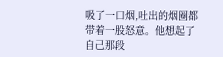吸了一口烟,吐出的烟圈都带着一股怒意。他想起了自己那段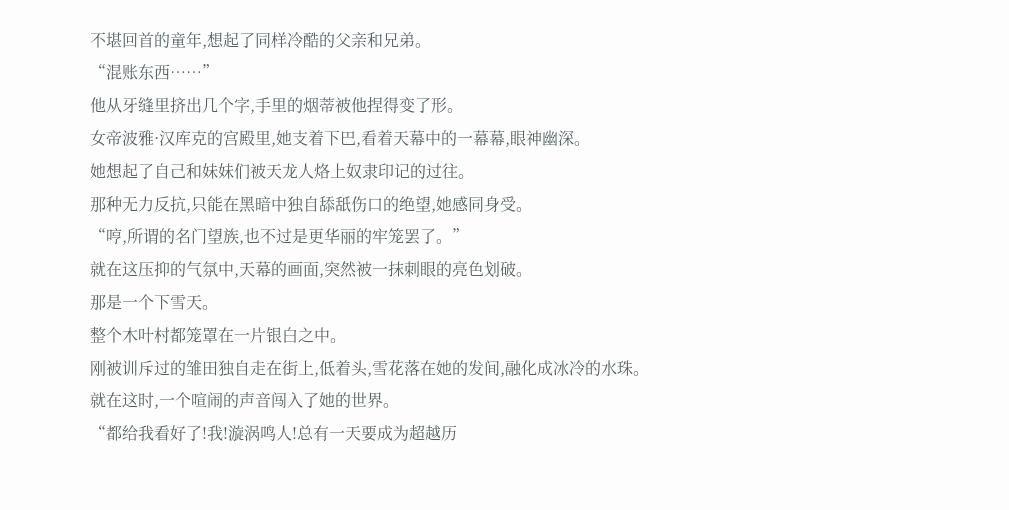不堪回首的童年,想起了同样冷酷的父亲和兄弟。
“混账东西……”
他从牙缝里挤出几个字,手里的烟蒂被他捏得变了形。
女帝波雅·汉库克的宫殿里,她支着下巴,看着天幕中的一幕幕,眼神幽深。
她想起了自己和妹妹们被天龙人烙上奴隶印记的过往。
那种无力反抗,只能在黑暗中独自舔舐伤口的绝望,她感同身受。
“哼,所谓的名门望族,也不过是更华丽的牢笼罢了。”
就在这压抑的气氛中,天幕的画面,突然被一抹刺眼的亮色划破。
那是一个下雪天。
整个木叶村都笼罩在一片银白之中。
刚被训斥过的雏田独自走在街上,低着头,雪花落在她的发间,融化成冰冷的水珠。
就在这时,一个喧闹的声音闯入了她的世界。
“都给我看好了!我!漩涡鸣人!总有一天要成为超越历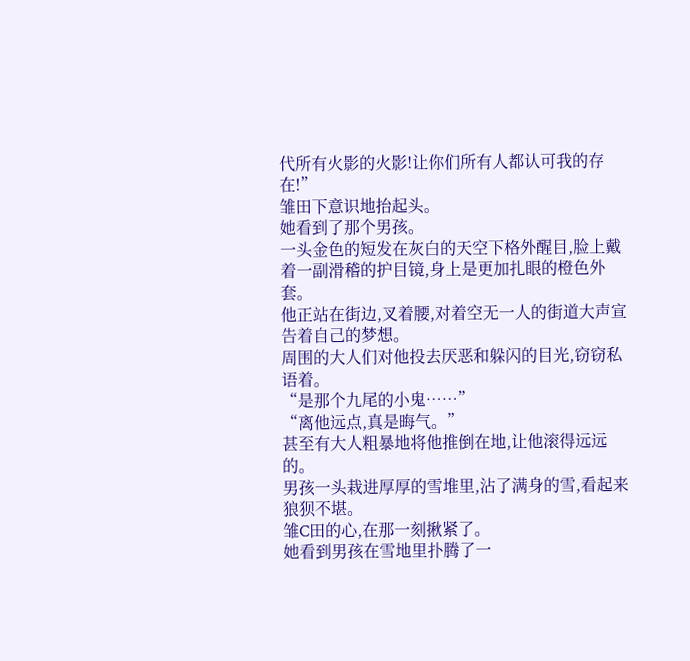代所有火影的火影!让你们所有人都认可我的存在!”
雏田下意识地抬起头。
她看到了那个男孩。
一头金色的短发在灰白的天空下格外醒目,脸上戴着一副滑稽的护目镜,身上是更加扎眼的橙色外套。
他正站在街边,叉着腰,对着空无一人的街道大声宣告着自己的梦想。
周围的大人们对他投去厌恶和躲闪的目光,窃窃私语着。
“是那个九尾的小鬼……”
“离他远点,真是晦气。”
甚至有大人粗暴地将他推倒在地,让他滚得远远的。
男孩一头栽进厚厚的雪堆里,沾了满身的雪,看起来狼狈不堪。
雏C田的心,在那一刻揪紧了。
她看到男孩在雪地里扑腾了一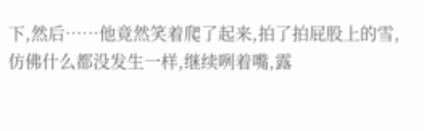下,然后……他竟然笑着爬了起来,拍了拍屁股上的雪,仿佛什么都没发生一样,继续咧着嘴,露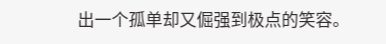出一个孤单却又倔强到极点的笑容。